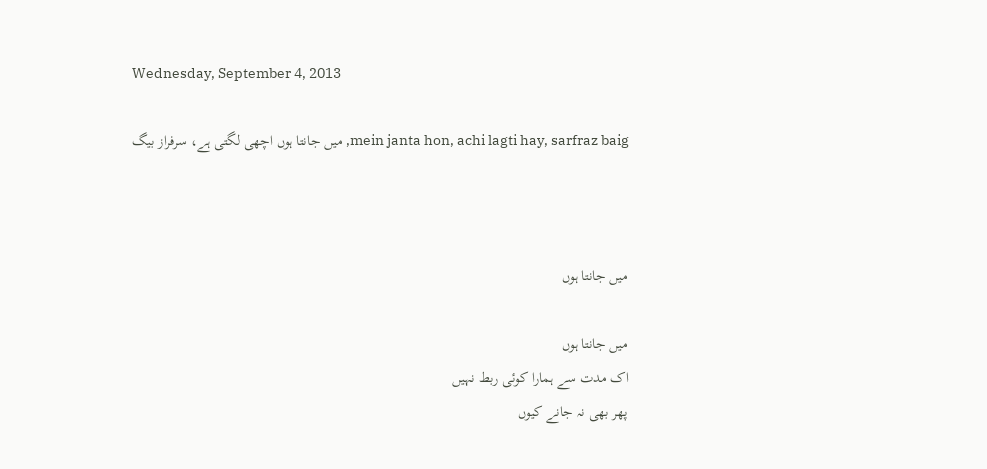Wednesday, September 4, 2013

mein janta hon, achi lagti hay, sarfraz baig, میں جانتا ہوں اچھی لگتی ہے، سرفراز بیگ



میں جانتا ہوں

میں جانتا ہوں
اک مدت سے ہمارا کوئی ربط نہیں
پھر بھی نہ جانے کیوں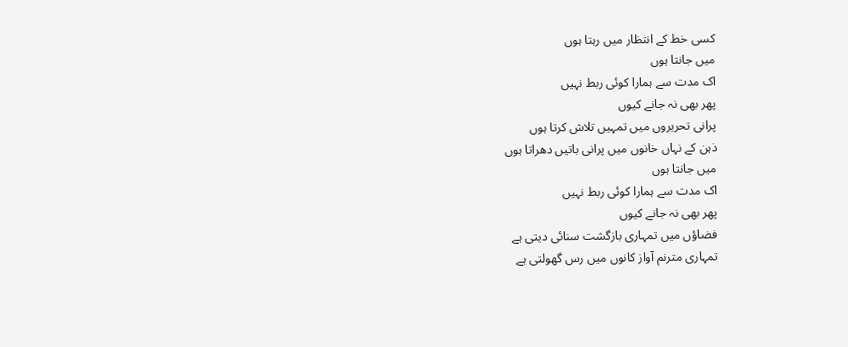کسی خط کے انتظار میں رہتا ہوں
میں جانتا ہوں
اک مدت سے ہمارا کوئی ربط نہیں
پھر بھی نہ جانے کیوں
پرانی تحریروں میں تمہیں تلاش کرتا ہوں
ذہن کے نہاں خانوں میں پرانی باتیں دھراتا ہوں
میں جانتا ہوں
اک مدت سے ہمارا کوئی ربط نہیں
پھر بھی نہ جانے کیوں
فضاؤں میں تمہاری بازگشت سنائی دیتی ہے
تمہاری مترنم آواز کانوں میں رس گھولتی ہے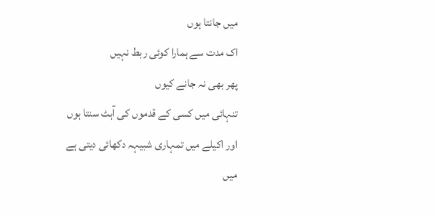میں جانتا ہوں
اک مدت سے ہمارا کوئی ربط نہیں
پھر بھی نہ جانے کیوں
تنہائی میں کسی کے قدموں کی آہٹ سنتا ہوں
اور اکیلے میں تمہاری شبیہہ دکھائی دیتی ہے
میں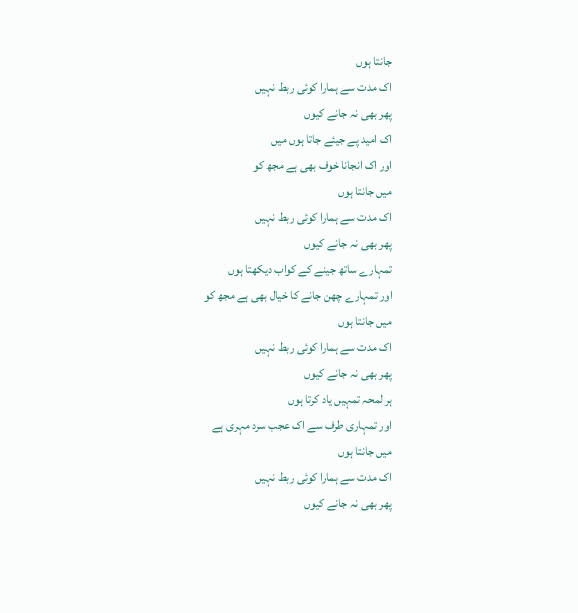جانتا ہوں
اک مدت سے ہمارا کوئی ربط نہیں
پھر بھی نہ جانے کیوں
اک امید پے جیئے جاتا ہوں میں
اور اک انجانا خوف بھی ہے مجھ کو
میں جانتا ہوں
اک مدت سے ہمارا کوئی ربط نہیں
پھر بھی نہ جانے کیوں
تمہارے ساتھ جینے کے کواب دیکھتا ہوں
اور تمہارے چھن جانے کا خیال بھی ہے مجھ کو
میں جانتا ہوں
اک مدت سے ہمارا کوئی ربط نہیں
پھر بھی نہ جانے کیوں
ہر لمحہ تمہیں یاد کرتا ہوں
اور تمہاری طرف سے اک عجب سرد مہری ہے
میں جانتا ہوں
اک مدت سے ہمارا کوئی ربط نہیں
پھر بھی نہ جانے کیوں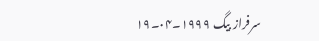سرفراز بیگ ۱۹۹۹۔۰۴۔۱۹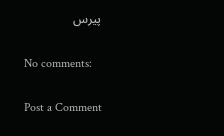پیرس

No comments:

Post a Comment